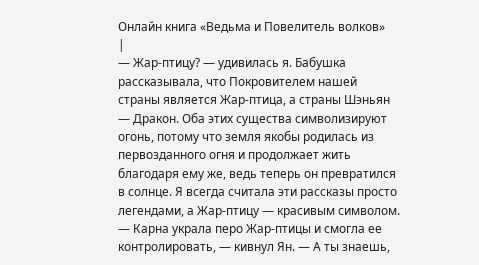Онлайн книга «Ведьма и Повелитель волков»
|
— Жар-птицу? — удивилась я. Бабушка рассказывала, что Покровителем нашей страны является Жар-птица, а страны Шэньян — Дракон. Оба этих существа символизируют огонь, потому что земля якобы родилась из первозданного огня и продолжает жить благодаря ему же, ведь теперь он превратился в солнце. Я всегда считала эти рассказы просто легендами, а Жар-птицу — красивым символом. — Карна украла перо Жар-птицы и смогла ее контролировать, — кивнул Ян. — А ты знаешь,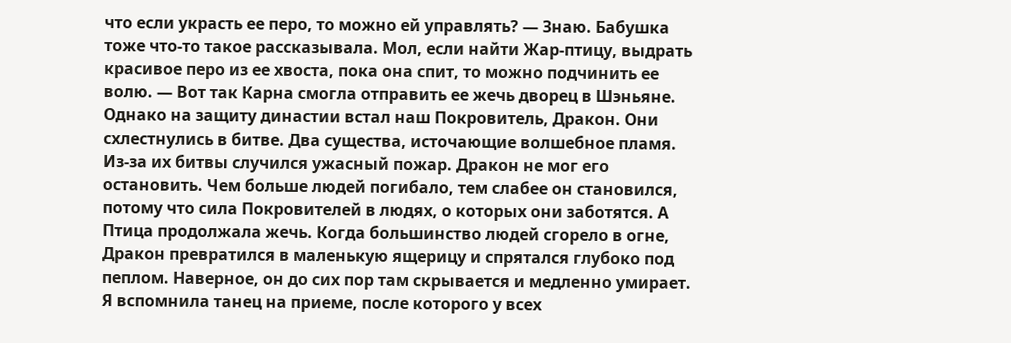что если украсть ее перо, то можно ей управлять? — Знаю. Бабушка тоже что-то такое рассказывала. Мол, если найти Жар-птицу, выдрать красивое перо из ее хвоста, пока она спит, то можно подчинить ее волю. — Вот так Карна смогла отправить ее жечь дворец в Шэньяне. Однако на защиту династии встал наш Покровитель, Дракон. Они схлестнулись в битве. Два существа, источающие волшебное пламя. Из-за их битвы случился ужасный пожар. Дракон не мог его остановить. Чем больше людей погибало, тем слабее он становился, потому что сила Покровителей в людях, о которых они заботятся. А Птица продолжала жечь. Когда большинство людей сгорело в огне, Дракон превратился в маленькую ящерицу и спрятался глубоко под пеплом. Наверное, он до сих пор там скрывается и медленно умирает. Я вспомнила танец на приеме, после которого у всех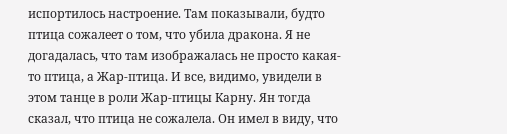испортилось настроение. Там показывали, будто птица сожалеет о том, что убила дракона. Я не догадалась, что там изображалась не просто какая-то птица, а Жар-птица. И все, видимо, увидели в этом танце в роли Жар-птицы Карну. Ян тогда сказал, что птица не сожалела. Он имел в виду, что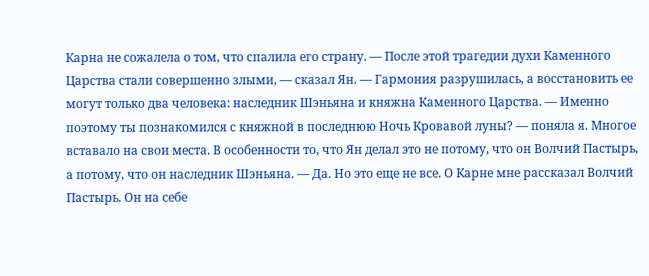Карна не сожалела о том, что спалила его страну. — После этой трагедии духи Каменного Царства стали совершенно злыми, — сказал Ян. — Гармония разрушилась, а восстановить ее могут только два человека: наследник Шэньяна и княжна Каменного Царства. — Именно поэтому ты познакомился с княжной в последнюю Ночь Кровавой луны? — поняла я. Многое вставало на свои места. В особенности то, что Ян делал это не потому, что он Волчий Пастырь, а потому, что он наследник Шэньяна. — Да. Но это еще не все. О Карне мне рассказал Волчий Пастырь. Он на себе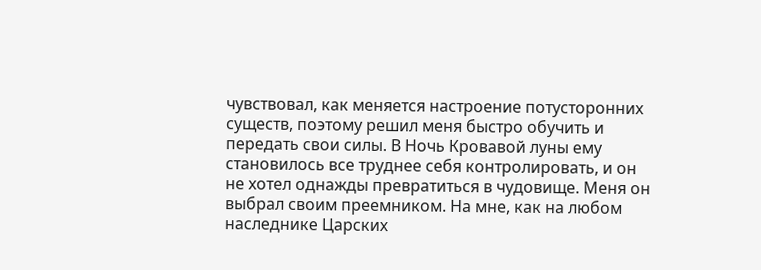чувствовал, как меняется настроение потусторонних существ, поэтому решил меня быстро обучить и передать свои силы. В Ночь Кровавой луны ему становилось все труднее себя контролировать, и он не хотел однажды превратиться в чудовище. Меня он выбрал своим преемником. На мне, как на любом наследнике Царских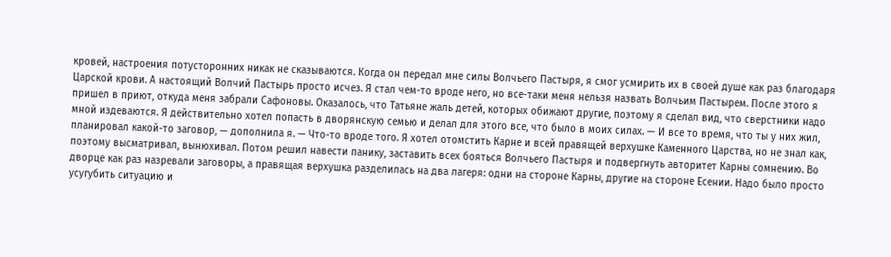кровей, настроения потусторонних никак не сказываются. Когда он передал мне силы Волчьего Пастыря, я смог усмирить их в своей душе как раз благодаря Царской крови. А настоящий Волчий Пастырь просто исчез. Я стал чем-то вроде него, но все-таки меня нельзя назвать Волчьим Пастырем. После этого я пришел в приют, откуда меня забрали Сафоновы. Оказалось, что Татьяне жаль детей, которых обижают другие, поэтому я сделал вид, что сверстники надо мной издеваются. Я действительно хотел попасть в дворянскую семью и делал для этого все, что было в моих силах. — И все то время, что ты у них жил, планировал какой-то заговор, — дополнила я. — Что-то вроде того. Я хотел отомстить Карне и всей правящей верхушке Каменного Царства, но не знал как, поэтому высматривал, вынюхивал. Потом решил навести панику, заставить всех бояться Волчьего Пастыря и подвергнуть авторитет Карны сомнению. Во дворце как раз назревали заговоры, а правящая верхушка разделилась на два лагеря: одни на стороне Карны, другие на стороне Есении. Надо было просто усугубить ситуацию и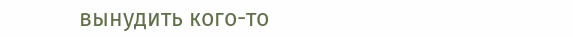вынудить кого-то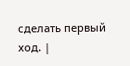сделать первый ход. |